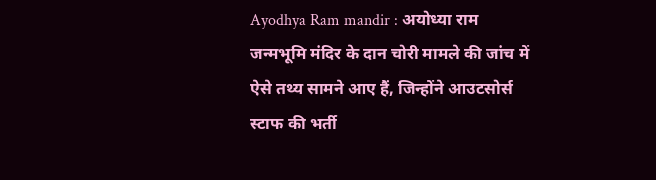Ayodhya Ram mandir : अयोध्या राम जन्मभूमि मंदिर के दान चोरी मामले की जांच में ऐसे तथ्य सामने आए हैं, जिन्होंने आउटसोर्स स्टाफ की भर्ती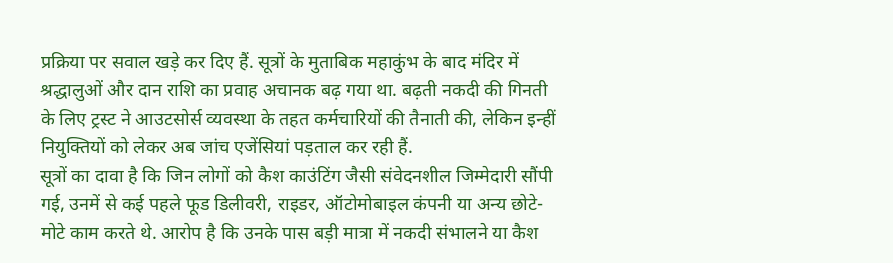प्रक्रिया पर सवाल खड़े कर दिए हैं. सूत्रों के मुताबिक महाकुंभ के बाद मंदिर में श्रद्धालुओं और दान राशि का प्रवाह अचानक बढ़ गया था. बढ़ती नकदी की गिनती के लिए ट्रस्ट ने आउटसोर्स व्यवस्था के तहत कर्मचारियों की तैनाती की, लेकिन इन्हीं नियुक्तियों को लेकर अब जांच एजेंसियां पड़ताल कर रही हैं.
सूत्रों का दावा है कि जिन लोगों को कैश काउंटिंग जैसी संवेदनशील जिम्मेदारी सौंपी गई, उनमें से कई पहले फूड डिलीवरी, राइडर, ऑटोमोबाइल कंपनी या अन्य छोटे-मोटे काम करते थे. आरोप है कि उनके पास बड़ी मात्रा में नकदी संभालने या कैश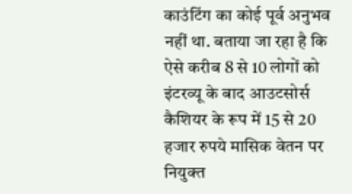काउंटिंग का कोई पूर्व अनुभव नहीं था. बताया जा रहा है कि ऐसे करीब 8 से 10 लोगों को इंटरव्यू के बाद आउटसोर्स कैशियर के रूप में 15 से 20 हजार रुपये मासिक वेतन पर नियुक्त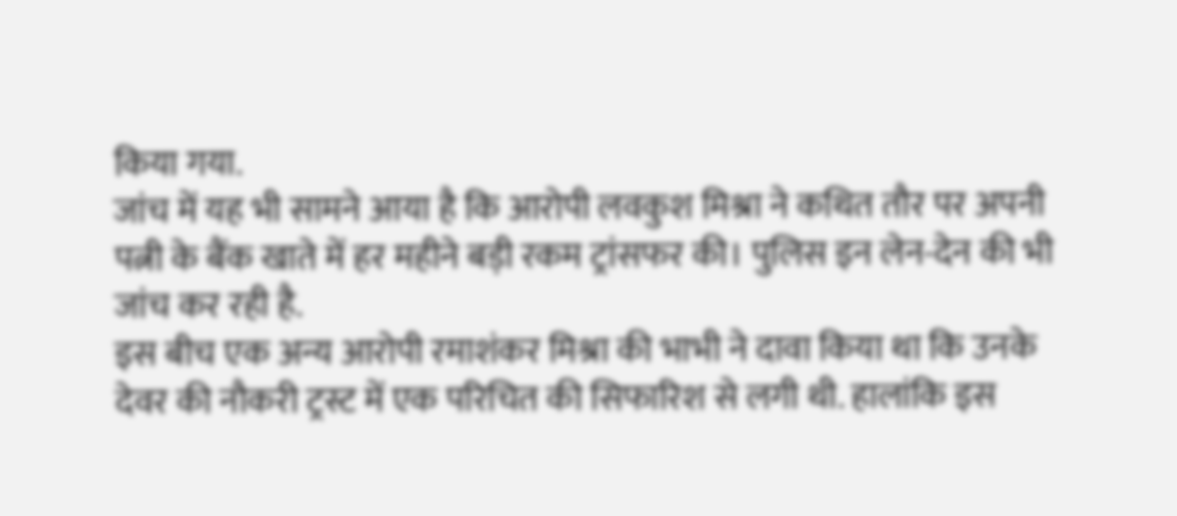किया गया.
जांच में यह भी सामने आया है कि आरोपी लवकुश मिश्रा ने कथित तौर पर अपनी पत्नी के बैंक खाते में हर महीने बड़ी रकम ट्रांसफर की। पुलिस इन लेन-देन की भी जांच कर रही है.
इस बीच एक अन्य आरोपी रमाशंकर मिश्रा की भाभी ने दावा किया था कि उनके देवर की नौकरी ट्रस्ट में एक परिचित की सिफारिश से लगी थी. हालांकि इस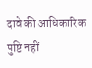दावे की आधिकारिक पुष्टि नहीं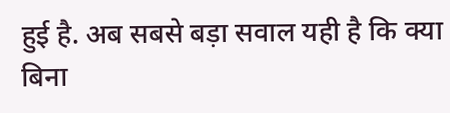हुई है. अब सबसे बड़ा सवाल यही है कि क्या बिना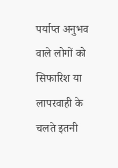पर्याप्त अनुभव वाले लोगों को सिफारिश या लापरवाही के चलते इतनी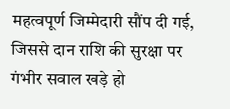महत्वपूर्ण जिम्मेदारी सौंप दी गई, जिससे दान राशि की सुरक्षा पर गंभीर सवाल खड़े हो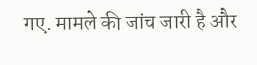गए. मामले की जांच जारी है और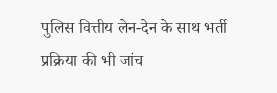पुलिस वित्तीय लेन-देन के साथ भर्ती प्रक्रिया की भी जांच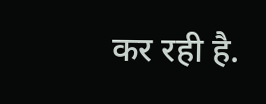कर रही है.